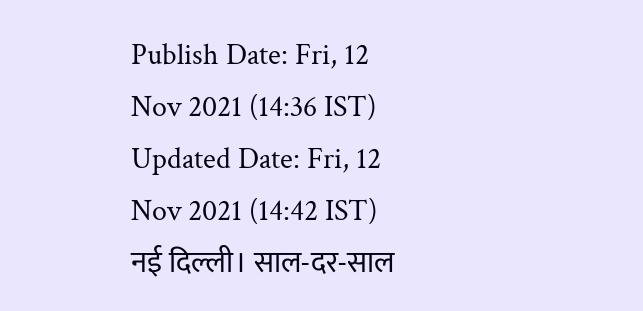Publish Date: Fri, 12 Nov 2021 (14:36 IST)
Updated Date: Fri, 12 Nov 2021 (14:42 IST)
नई दिल्ली। साल-दर-साल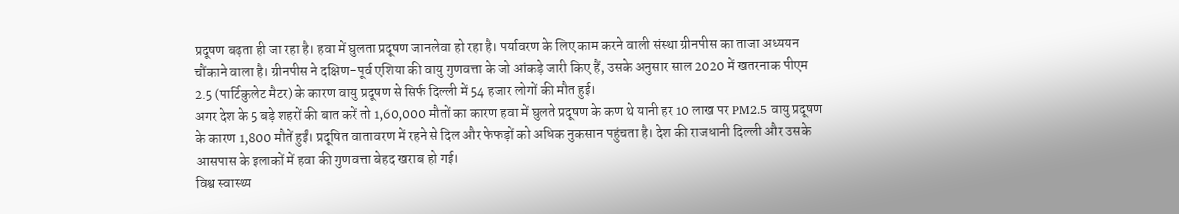प्रदूषण बढ़ता ही जा रहा है। हवा में घुलता प्रदूषण जानलेवा हो रहा है। पर्यावरण के लिए काम करने वाली संस्था ग्रीनपीस का ताजा अध्ययन चौंकाने वाला है। ग्रीनपीस ने दक्षिण-पूर्व एशिया की वायु गुणवत्ता के जो आंकड़े जारी किए हैं, उसके अनुसार साल 2020 में खतरनाक पीएम 2.5 (पार्टिकुलेट मैटर) के कारण वायु प्रदूषण से सिर्फ दिल्ली में 54 हजार लोगों की मौत हुई।
अगर देश के 5 बड़े शहरों की बात करें तो 1,60,000 मौतों का कारण हवा में घुलते प्रदूषण के कण थे यानी हर 10 लाख पर PM2.5 वायु प्रदूषण के कारण 1,800 मौतें हुईं। प्रदूषित वातावरण में रहने से दिल और फेफड़ों को अधिक नुकसान पहुंचता है। देश की राजधानी दिल्ली और उसके आसपास के इलाकों में हवा की गुणवत्ता बेहद खराब हो गई।
विश्व स्वास्थ्य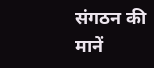संगठन की मानें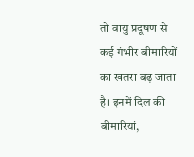तो वायु प्रदूषण से कई गंभीर बीमारियों का खतरा बढ़ जाता है। इनमें दिल की बीमारियां,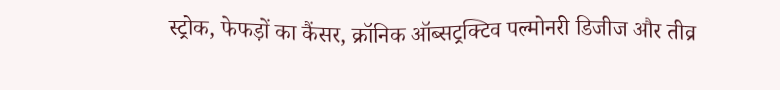स्ट्रोक, फेफड़ों का कैंसर, क्रॉनिक ऑब्सट्रक्टिव पल्मोनरी डिजीज और तीव्र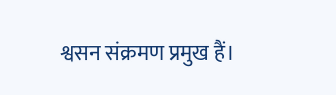श्वसन संक्रमण प्रमुख हैं।